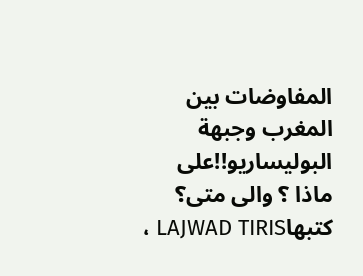المفاوضات بين المغرب وجبهة البوليساريو!!على ماذا ؟ والى متى؟
كتبهاLAJWAD TIRIS ،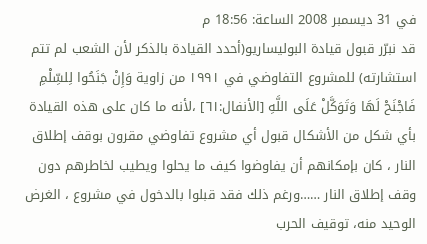في 31 ديسمبر 2008 الساعة: 18:56 م
قد نبرّر قبول قيادة البوليساريو(أحدد القيادة بالذكر لأن الشعب لم تتم استشارته) للمشروع التفاوضي في ١٩٩١ من زاوية وَإِنْ جَنَحُوا لِلسِّلْمِ فَاجْنَحْ لَهَا وَتَوَكَّلْ عَلَى اللَّهِ [الأنفال:٦١] ،لأنه ما كان على هذه القيادة بأي شكل من الأشكال قبول أي مشروع تفاوضي مقرون بوقف إطلاق النار ، كان بإمكانهم أن يفاوضوا كيف ما يحلوا ويطيب لخاطرهم دون وقف إطلاق النار ……ورغم ذلك فقد قبلوا بالدخول في مشروع ، الغرض الوحيد منه، توقيف الحرب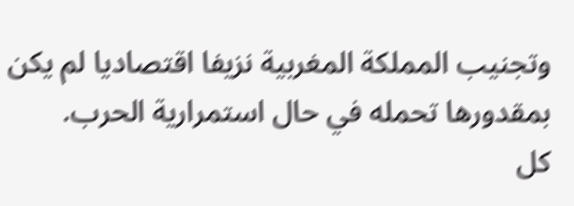وتجنيب المملكة المغربية نزيفا اقتصاديا لم يكن بمقدورها تحمله في حال استمرارية الحرب.
كل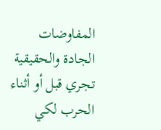المفاوضات الجادة والحقيقية تجري قبل أو أثناء الحرب لكي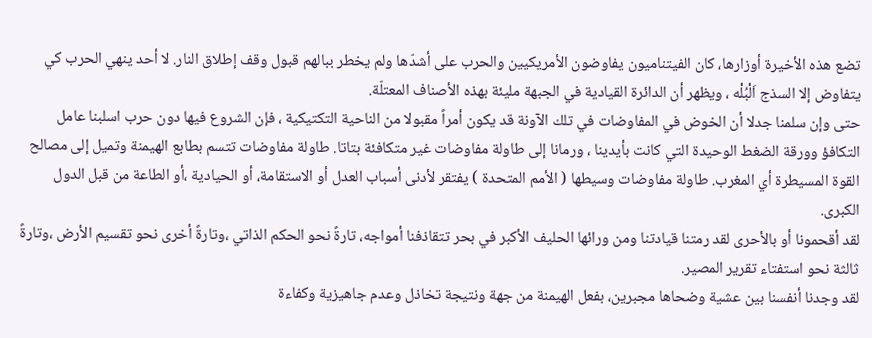تضع هذه الأخيرة أوزارها، كان الفيتناميون يفاوضون الأمريكيين والحرب على أشدّها ولم يخطر ببالهم قبول وقف إطلاق النار. لا أحد ينهي الحرب كي يتفاوض إلا السذج اَلْبُلْه ، ويظهر أن الدائرة القيادية في الجبهة مليئة بهذه الأصناف المعتلّة.
حتى وإن سلمنا جدلا أن الخوض في المفاوضات في تلك الآونة قد يكون أمراً مقبولا من الناحية التكتيكية ، فإن الشروع فيها دون حرب اسلبنا عامل التكافؤ وورقة الضغط الوحيدة التي كانت بأيدينا ، ورمانا إلى طاولة مفاوضات غير متكافئة بتاتا. طاولة مفاوضات تتسم بطابع الهيمنة وتميل إلى مصالح القوة المسيطرة أي المغرب. طاولة مفاوضات وسيطها ( الأمم المتحدة ) يفتقر لأدنى أسباب العدل أو الاستقامة، أو الحيادية ،أو الطاعة من قبل الدول الكبرى.
لقد أقحمونا أو بالأحرى لقد رمتنا قيادتنا ومن ورائها الحليف الأكبر في بحر تتقاذفنا أمواجه، تارةً نحو الحكم الذاتي ،وتارةً أخرى نحو تقسيم الأرض ،وتارةً ثالثة نحو استفتاء تقرير المصير.
لقد وجدنا أنفسنا بين عشية وضحاها مجبرين، بفعل الهيمنة من جهة ونتيجة تخاذل وعدم جاهيزية وكفاءة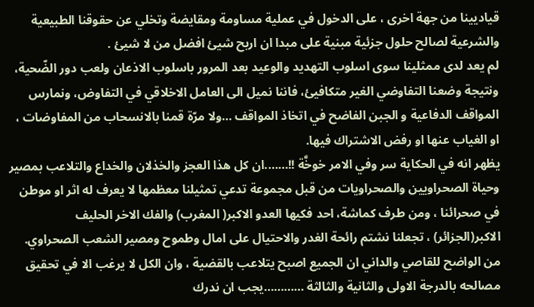قياديينا من جهة اخرى ، على الدخول في عملية مساومة ومقايضة وتخلي عن حقوقنا الطبيعية والشرعية لصالح حلول جزئية مبنية على مبدا ان اربح شيئ افضل من لا شيئ .
لم يعد لدى ممثلينا سوى اسلوب التهديد والوعيد بعد المرور باسلوب الاذعان ولعب دور الضّحية، ونتيجة وضعنا التفاوضي الغير متكافيئ، فاننا نميل الى العامل الاخلاقي في التفاوض، ونمارس المواقف الدفاعية و الجبن الفاضح في اتخاذ المواقف …ولا مرّة قمنا بالانسحاب من المفاوضات ، او الغياب عنها او رفض الاشتراك فيها.
يظهر انه في الحكاية سر وفي الامر خوخَّة !!…….ان كل هذا العجز والخذلان والخداع والتلاعب بمصير وحياة الصحراويين والصحراويات من قبل مجموعة تدعي تمثيلنا معظمها لا يعرف له اثر او موطن في صحرائنا ، ومن طرف كماشة، احد فكيها العدو الاكبر( المغرب) والفك الاخر الحليف الاكبر(الجزائر) ، تجعلنا نشتم رائحة الغدر والاحتيال على امال وطموح ومصير الشعب الصحراوي.
من الواضح للقاصي والداني ان الجميع اصبح يتلاعب بالقضية ، وان الكل لا يرغب الا في تحقيق مصالحه بالدرجة الاولى والثانية والثالثة …………يجب ان ندرك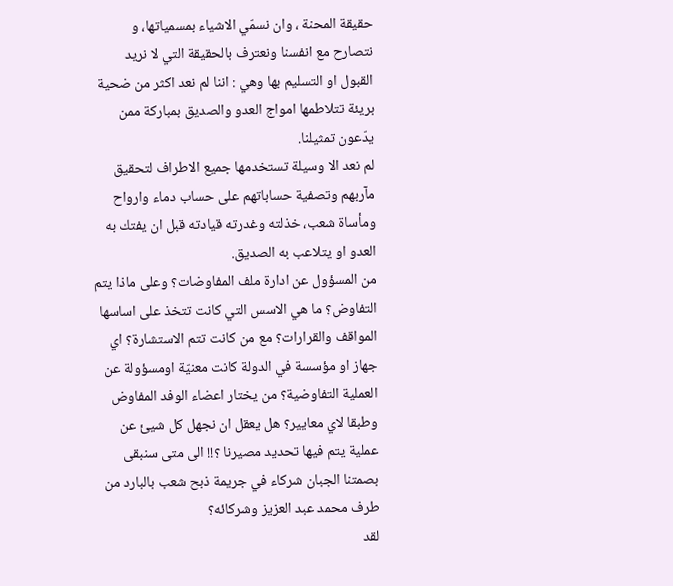حقيقة المحنة ، وان نسمّي الاشياء بمسمياتها، و نتصارح مع انفسنا ونعترف بالحقيقة التي لا نريد القبول او التسليم بها وهي : اننا لم نعد اكثر من ضحية بريئة تتلاطمها امواج العدو والصديق بمباركة ممن يدّعون تمثيلنا.
لم نعد الا وسيلة تستخدمها جميع الاطراف لتحقيق مآربهم وتصفية حساباتهم على حساب دماء وارواح ومأساة شعب، خذلته وغدرته قيادته قبل ان يفتك به العدو او يتلاعب به الصديق.
من المسؤول عن ادارة ملف المفاوضات؟ وعلى ماذا يتم التفاوض؟ ما هي الاسس التي كانت تتخذ على اساسها المواقف والقرارات؟ مع من كانت تتم الاستشارة؟ اي جهاز او مؤسسة في الدولة كانت معنيّة اومسؤولة عن العملية التفاوضية؟ من يختار اعضاء الوفد المفاوض وطبقا لاي معايير؟ هل يعقل ان نجهل كل شيئ عن عملية يتم فيها تحديد مصيرنا ؟!! الى متى سنبقى بصمتنا الجبان شركاء في جريمة ذبح شعب بالبارد من طرف محمد عبد العزيز وشركائه؟
لقد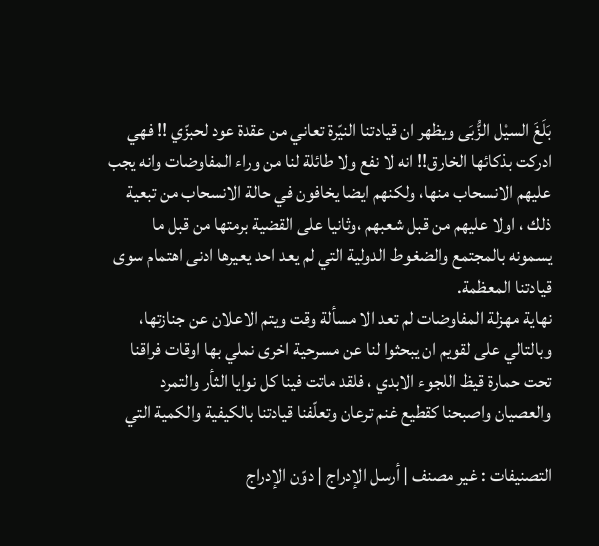بَلَغَ السيْل الزُّبَى ويظهر ان قيادتنا النيّرة تعاني من عقدة عود لحبزّي !! فهي ادركت بذكائها الخارق!! انه لا نفع ولا طائلة لنا من وراء المفاوضات وانه يجب عليهم الانسحاب منها، ولكنهم ايضا يخافون في حالة الانسحاب من تبعية ذلك ، اولا عليهم من قبل شعبهم ،وثانيا على القضية برمتها من قبل ما يسمونه بالمجتمع والضغوط الدولية التي لم يعد احد يعيرها ادنى اهتمام سوى قيادتنا المعظمة.
نهاية مهزلة المفاوضات لم تعد الا مسألة وقت ويتم الاعلان عن جنازتها، وبالتالي على لقويم ان يبحثوا لنا عن مسرحية اخرى نملي بها اوقات فراقنا تحت حمارة قيظ اللجوء الابدي ، فلقد ماتت فينا كل نوايا الثأر والتمرد والعصيان واصبحنا كقطيع غنم ترعان وتعلّفنا قيادتنا بالكيفية والكمية التي

التصنيفات : غير مصنف | أرسل الإدراج | دوّن الإدراج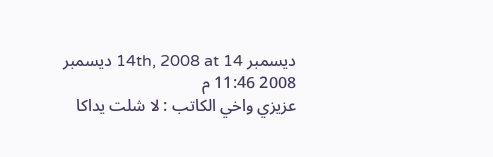ديسمبر 14th, 2008 at 14 ديسمبر 2008 11:46 م
عزيزي واخي الكاتب : لا شلت يداكا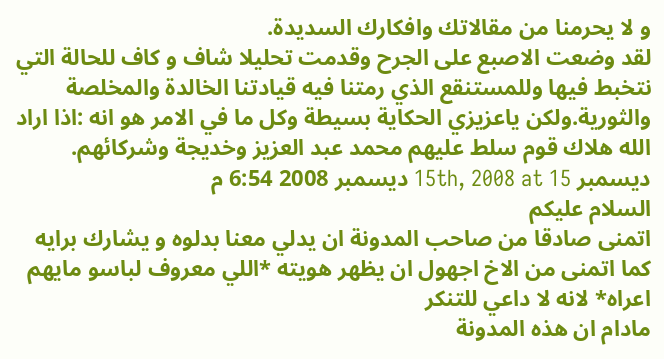و لا يحرمنا من مقالاتك وافكارك السديدة.
لقد وضعت الاصبع على الجرح وقدمت تحليلا شاف و كاف للحالة التي نتخبط فيها وللمستنقع الذي رمتنا فيه قيادتنا الخالدة والمخلصة والثورية.ولكن ياعزيزي الحكاية بسيطة وكل ما في الامر هو انه :اذا اراد الله هلاك قوم سلط عليهم محمد عبد العزيز وخديجة وشركائهم.
ديسمبر 15th, 2008 at 15 ديسمبر 2008 6:54 م
السلام عليكم
اتمنى صادقا من صاحب المدونة ان يدلي معنا بدلوه و يشارك برايه
كما اتمنى من الاخ اجهول ان يظهر هويته *اللي معروف لباسو مايهم اعراه* لانه لا داعي للتنكر
مادام ان هذه المدونة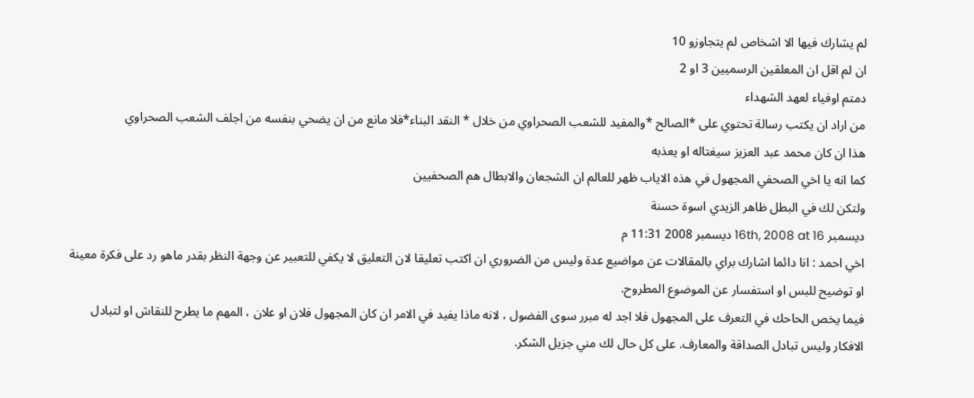لم يشارك فيها الا اشخاص لم يتجاوزو 10
ان لم اقل ان المعلقين الرسميين 3 او 2
دمتم اوفياء لعهد الشهداء
من اراد ان يكتب رسالة تحتوي على *الصالح *والمفيد للشعب الصحراوي من خلال * النقد البناء*فلا مانع من ان يضحي بنفسه من اجلف الشعب الصحراوي
هذا ان كان محمد عبد العزيز سيغتاله او يعذبه
كما انه يا اخي الصحفي المجهول في هذه الاياب ظهر للعالم ان الشجعان والابطال هم الصحفيين
ولتكن لك في البطل ظاهر الزيدي اسوة حسنة
ديسمبر 16th, 2008 at 16 ديسمبر 2008 11:31 م
اخي احمد : انا دائما اشارك براي بالمقالات عن مواضيع عدة وليس من الضروري ان اكتب تعليقا لان التعليق لا يكفي للتعبير عن وجهة النظر بقدر ماهو رد على فكرة معينة او توضيح للبس او استفسار عن الموضوع المطروح.
فيما يخص الحاحك في التعرف على المجهول فلا اجد له مبرر سوى الفضول ، لانه ماذا يفيد في الامر ان كان المجهول فلان او علان ، المهم ما يطرح للنقاش او لتبادل الافكار وليس تبادل الصداقة والمعارف. على كل حال لك مني جزيل الشكر.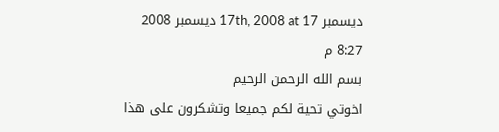ديسمبر 17th, 2008 at 17 ديسمبر 2008 8:27 م
بسم الله الرحمن الرحيم
اخوتي تحية لكم جميعا وتشكرون على هذا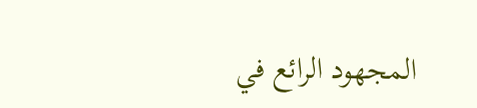المجهود الرائع في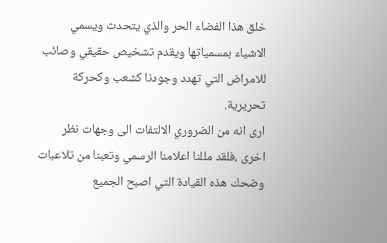خلق هذا الفضاء الحر والذي يتحدث ويسمي الاشياء بمسمياتها ويقدم تشخيص حقيقي وصائب للامراض التي تهدد وجودنا كشعب وكحركة تحريرية.
ارى انه من الضروري الالتفات الى وجهات نظر اخرى ،فلقد مللنا اعلامنا الرسمي وتعبنا من تلاعبات وضحك هذه القيادة التي اصبح الجميع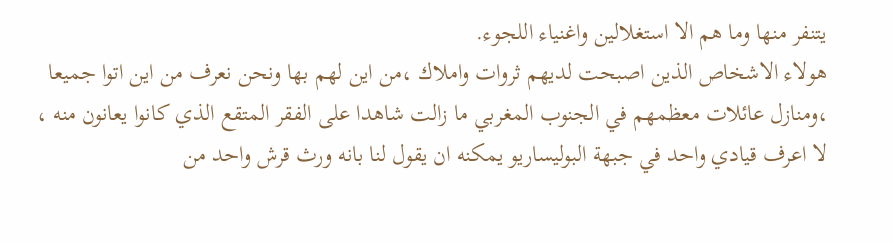يتنفر منها وما هم الا استغلالين واغنياء اللجوء.
هولاء الاشخاص الذين اصبحت لديهم ثروات واملاك ،من اين لهم بها ونحن نعرف من اين اتوا جميعا ،ومنازل عائلات معظمهم في الجنوب المغربي ما زالت شاهدا على الفقر المتقع الذي كانوا يعانون منه ، لا اعرف قيادي واحد في جبهة البوليساريو يمكنه ان يقول لنا بانه ورث قرش واحد من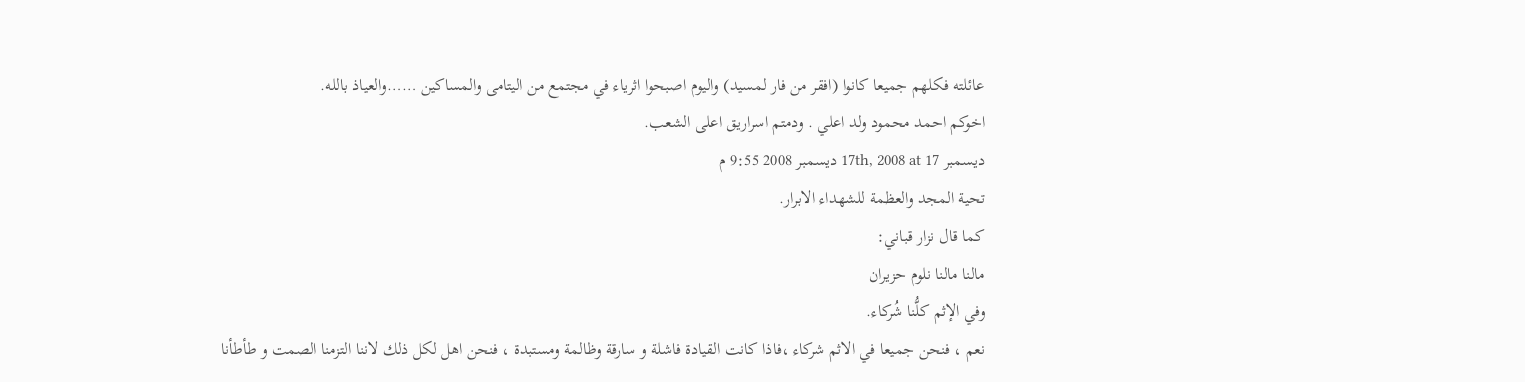عائلته فكلهم جميعا كانوا (افقر من فار لمسيد) واليوم اصبحوا اثرياء في مجتمع من اليتامى والمساكين ……والعياذ بالله.
اخوكم احمد محمود ولد اعلي . ودمتم اسراريق اعلى الشعب.
ديسمبر 17th, 2008 at 17 ديسمبر 2008 9:55 م
تحية المجد والعظمة للشهداء الابرار.
كما قال نزار قباني:
مالنا مالنا نلوم حزيران
وفي الإثم كلُّنا شُركاء.
نعم ، فنحن جميعا في الاثم شركاء ،فاذا كانت القيادة فاشلة و سارقة وظالمة ومستبدة ، فنحن اهل لكل ذلك لاننا التزمنا الصمت و طأطأنا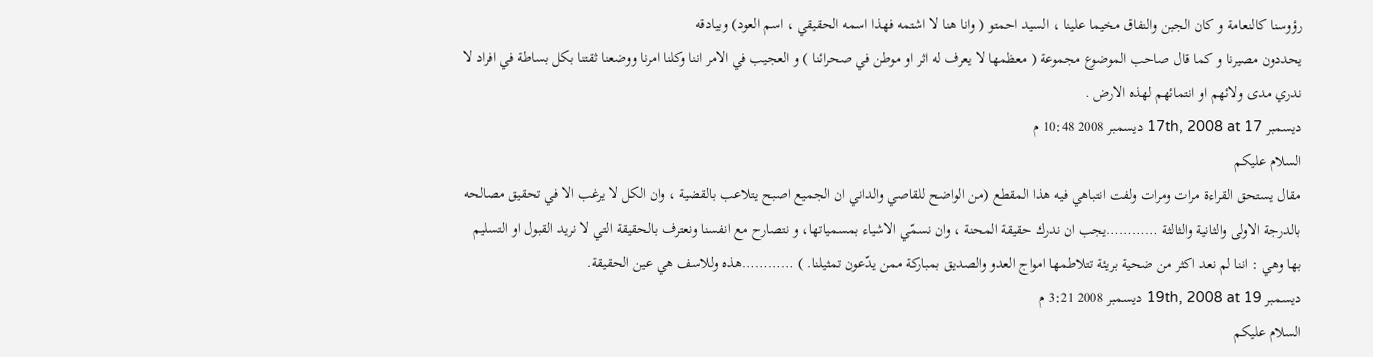رؤوسنا كالنعامة و كان الجبن والنفاق مخيما علينا ، السيد احمتو ( وانا هنا لا اشتمه فهذا اسمه الحقيقي ، اسم العود) وبيادقه
يحددون مصيرنا و كما قال صاحب الموضوع مجموعة ( معظمها لا يعرف له اثر او موطن في صحرائنا ) و العجيب في الامر اننا وكلنا امرنا ووضعنا ثقتنا بكل بساطة في افراد لا ندري مدى ولائهم او انتمائهم لهذه الارض .
ديسمبر 17th, 2008 at 17 ديسمبر 2008 10:48 م
السلام عليكم
مقال يستحق القراءة مرات ومرات ولفت انتباهي فيه هذا المقطع (من الواضح للقاصي والداني ان الجميع اصبح يتلاعب بالقضية ، وان الكل لا يرغب الا في تحقيق مصالحه بالدرجة الاولى والثانية والثالثة …………يجب ان ندرك حقيقة المحنة ، وان نسمّي الاشياء بمسمياتها، و نتصارح مع انفسنا ونعترف بالحقيقة التي لا نريد القبول او التسليم بها وهي : اننا لم نعد اكثر من ضحية بريئة تتلاطمها امواج العدو والصديق بمباركة ممن يدّعون تمثيلنا. ) …………هذه وللاسف هي عين الحقيقة.
ديسمبر 19th, 2008 at 19 ديسمبر 2008 3:21 م
السلام عليكم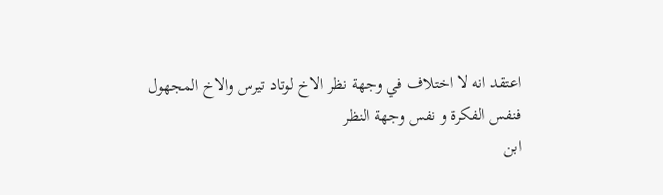اعتقد انه لا اختلاف في وجهة نظر الاخ لوتاد تيرس والاخ المجهول
فنفس الفكرة و نفس وجهة النظر
ابن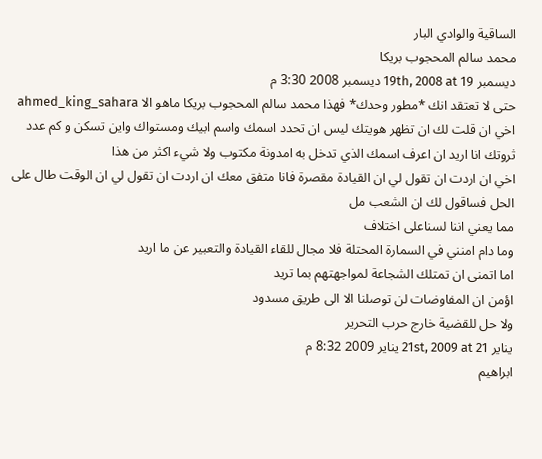الساقية والوادي البار
محمد سالم المحجوب بريكا
ديسمبر 19th, 2008 at 19 ديسمبر 2008 3:30 م
حتى لا تعتقد انك *مطور وحدك* فهذا محمد سالم المحجوب بريكا ماهو الا ahmed_king_sahara اخي ان قلت لك ان تظهر هويتك ليس ان تحدد اسمك واسم ابيك ومستواك واين تسكن و كم عدد ثروتك انا اريد ان اعرف اسمك الذي تدخل به امدونة مكتوب ولا شيء اكثر من هذا
اخي ان اردت ان تقول لي ان القيادة مقصرة فانا متفق معك ان اردت ان تقول لي ان الوقت طال على الحل فساقول لك ان الشعب مل
مما يعني اننا لسناعلى اختلاف
وما دام امنني في السمارة المحتلة فلا مجال للقاء القيادة والتعبير عن ما اريد
اما اتمنى ان تمتلك الشجاعة لمواجهتهم بما تريد
اؤمن ان المفاوضات لن توصلنا الا الى طريق مسدود
ولا حل للقضية خارج حرب التحرير
يناير 21st, 2009 at 21 يناير 2009 8:32 م
ابراهيم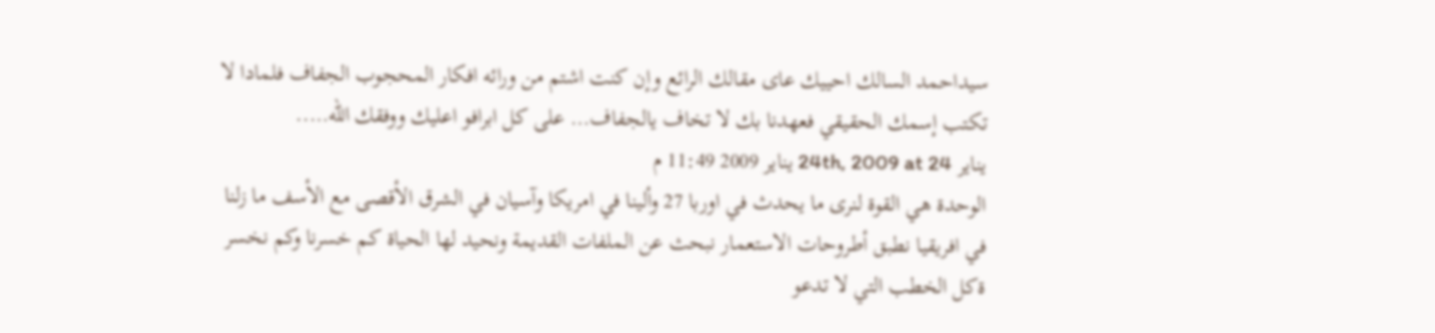سيداحمد السالك احييك عاى مقالك الرائع وإن كنت اشتم من ورائه افكار المحجوب الجفاف فلمادا لا تكتب إسمك الحقيقي فعهدنا بك لا تخاف يالجفاف… على كل ابرافو اعليك ووفقك الله…..
يناير 24th, 2009 at 24 يناير 2009 11:49 م
الوحدة هي القوة لنرى ما يحدث في اوربا 27 وألينا في امريكا وآسيان في الشرق الأقصى مع الأسف ما زلنا في افريقيا نطبق أطروحات الاستعمار نبحث عن الملفات القديمة ونحيد لها الحياة كم خسرنا وكم نخسر ةكل الخطب التي لا تدعو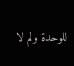للوحدة ولم لا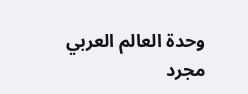وحدة العالم العربي مجرد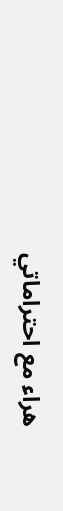هراء مع احتراماتي